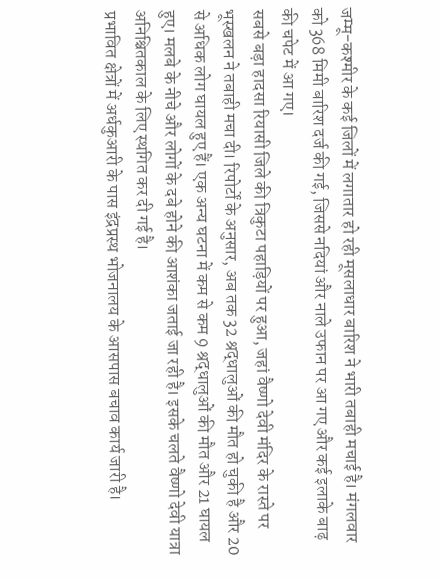जम्मू-कश्मीर के कई जिलों में लगातार हो रही मूसलाधार बारिश ने भारी तबाही मचाई है। मंगलवार को 368 मिमी बारिश दर्ज की गई, जिससे नदियां और नाले उफान पर आ गए और कई इलाके बाढ़ की चपेट में आ गए।
सबसे बड़ा हादसा रियासी जिले की त्रिकुटा पहाड़ियों पर हुआ, जहां वैष्णो देवी मंदिर के रास्ते पर भूस्खलन ने तबाही मचा दी। रिपोर्टों के अनुसार, अब तक 32 श्रद्धालुओं की मौत हो चुकी है और 20 से अधिक लोग घायल हुए हैं। एक अन्य घटना में कम से कम 9 श्रद्धालुओं की मौत और 21 घायल हुए। मलबे के नीचे और लोगों के दबे होने की आशंका जताई जा रही है। इसके चलते वैष्णो देवी यात्रा अनिश्चितकाल के लिए स्थगित कर दी गई है।
प्रभावित क्षेत्रों में अर्धकुआरी के पास इंद्रप्रस्थ भोजनालय के आसपास बचाव कार्य जारी है।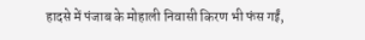हादसे में पंजाब के मोहाली निवासी किरण भी फंस गईं,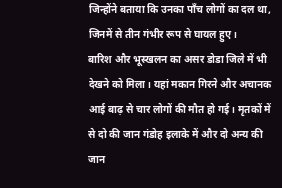जिन्होंने बताया कि उनका पाँच लोगों का दल था, जिनमें से तीन गंभीर रूप से घायल हुए।
बारिश और भूस्खलन का असर डोडा जिले में भी देखने को मिला। यहां मकान गिरने और अचानक आई बाढ़ से चार लोगों की मौत हो गई। मृतकों में से दो की जान गंडोह इलाके में और दो अन्य की जान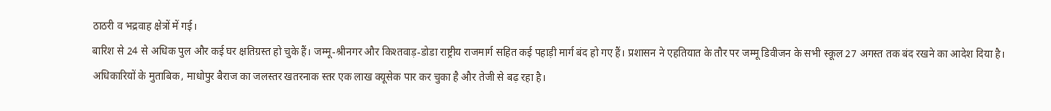ठाठरी व भद्रवाह क्षेत्रों में गई।
बारिश से 24 से अधिक पुल और कई घर क्षतिग्रस्त हो चुके हैं। जम्मू-श्रीनगर और किश्तवाड़-डोडा राष्ट्रीय राजमार्ग सहित कई पहाड़ी मार्ग बंद हो गए हैं। प्रशासन ने एहतियात के तौर पर जम्मू डिवीजन के सभी स्कूल 27 अगस्त तक बंद रखने का आदेश दिया है।
अधिकारियों के मुताबिक, माधोपुर बैराज का जलस्तर खतरनाक स्तर एक लाख क्यूसेक पार कर चुका है और तेजी से बढ़ रहा है।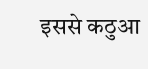इससे कठुआ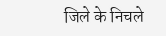जिले के निचले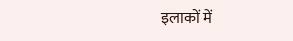इलाकों में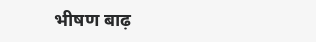भीषण बाढ़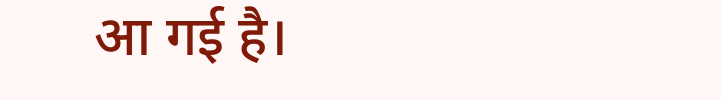आ गई है।